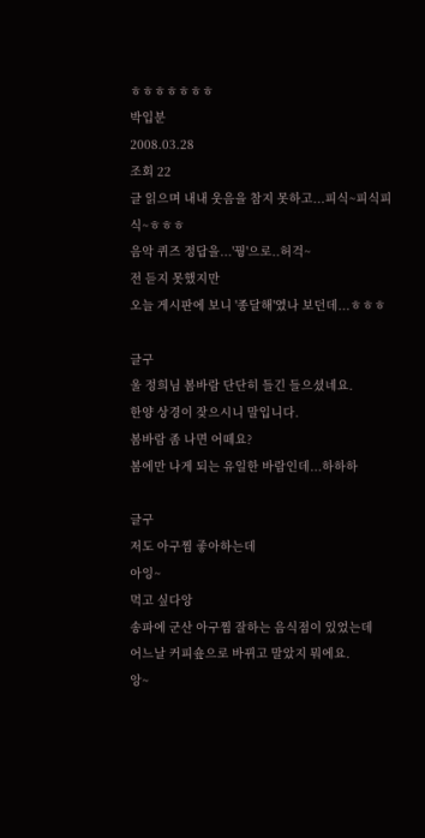ㅎㅎㅎㅎㅎㅎㅎ
박입분
2008.03.28
조회 22
글 읽으며 내내 웃음을 참지 못하고...피식~피식피식~ㅎㅎㅎ
음악 퀴즈 정답을...'꿩'으로..허걱~
전 듣지 못했지만
오늘 게시판에 보니 '종달해'였나 보던데...ㅎㅎㅎ

글구
울 정희님 봄바람 단단히 들긴 들으셨네요.
한양 상경이 잦으시니 말입니다.
봄바람 좀 나면 어떼요?
봄에만 나게 되는 유일한 바람인데...하하하

글구
저도 아구찜 좋아하는데
아잉~
먹고 싶다앙
송파에 군산 아구찜 잘하는 음식점이 있었는데
어느날 커피숖으로 바뀌고 말았지 뭐에요.
앙~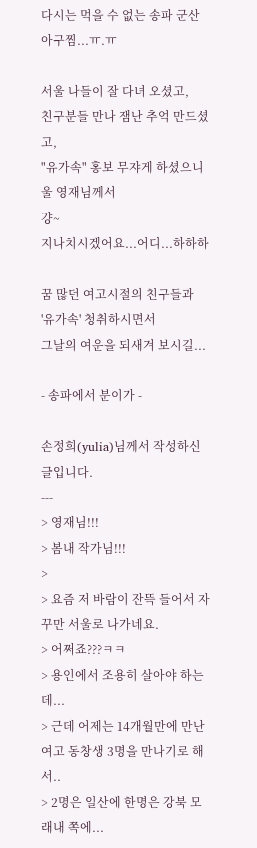다시는 먹을 수 없는 송파 군산 아구찜...ㅠ.ㅠ

서울 나들이 잘 다녀 오셨고,
친구분들 만나 잼난 추억 만드셨고,
"유가속" 홍보 무쟈게 하셨으니
울 영재님께서
걍~
지나치시겠어요...어디...하하하

꿈 많던 여고시절의 친구들과
'유가속' 청취하시면서
그날의 여운을 되새겨 보시길...

- 송파에서 분이가 -

손정희(yulia)님께서 작성하신 글입니다.
---
> 영재님!!!
> 봄내 작가님!!!
>
> 요즘 저 바람이 잔뜩 들어서 자꾸만 서울로 나가네요.
> 어쩌죠???ㅋㅋ
> 용인에서 조용히 살아야 하는데...
> 근데 어제는 14개월만에 만난 여고 동창생 3명을 만나기로 해서..
> 2명은 일산에 한명은 강북 모래내 쪽에...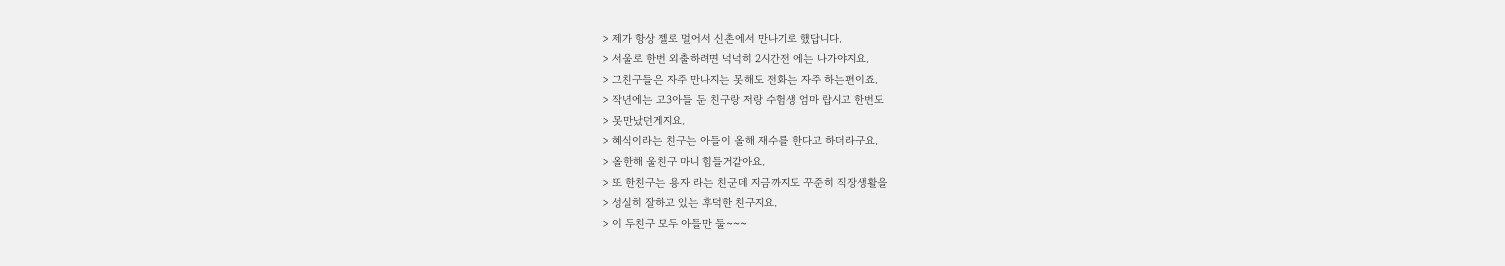> 제가 항상 젤로 멀어서 신촌에서 만나기로 했답니다.
> 서울로 한번 외출하려면 넉넉히 2시간전 에는 나가야지요.
> 그친구들은 자주 만나지는 못해도 전화는 자주 하는편이죠.
> 작년에는 고3아들 둔 친구랑 저랑 수험생 엄마 랍시고 한번도
> 못만났던게지요.
> 혜식이라는 친구는 아들이 올해 재수를 한다고 하더라구요.
> 올한해 울친구 마니 힘들거같아요.
> 또 한친구는 용자 라는 친군데 지금까지도 꾸준히 직장생활을
> 성실히 잘하고 있는 후덕한 친구지요.
> 이 두친구 모두 아들만 둘~~~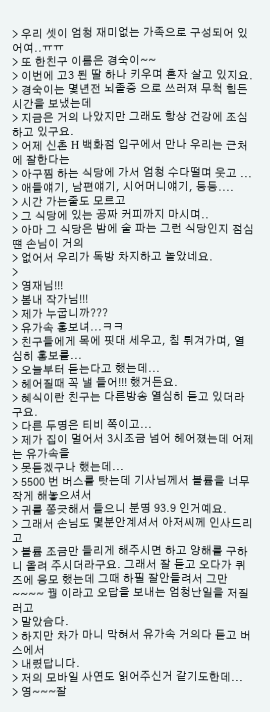> 우리 셋이 엄청 재미없는 가족으로 구성되어 있어여..ㅠㅠ
> 또 한친구 이름은 경숙이~~
> 이번에 고3 된 딸 하나 키우며 혼자 살고 있지요.
> 경숙이는 몇년전 뇌졸증 으로 쓰러져 무척 힘든시간을 보냈는데
> 지금은 거의 나았지만 그래도 항상 건강에 조심하고 있구요.
> 어제 신촌 H 백화점 입구에서 만나 우리는 근처에 잘한다는
> 아구찜 하는 식당에 가서 엄청 수다떨며 웃고 ...
> 애들얘기, 남편얘기, 시어머니얘기, 등등....
> 시간 가는줄도 모르고
> 그 식당에 있는 공짜 커피까지 마시며..
> 아마 그 식당은 밤에 술 파는 그런 식당인지 점심떈 손님이 거의
> 없어서 우리가 독방 차지하고 놀았네요.
>
> 영재님!!!
> 봄내 작가님!!!
> 제가 누굽니까???
> 유가속 홍보녀...ㅋㅋ
> 친구들에게 목에 핏대 세우고, 침 튀겨가며, 열심히 홍보를...
> 오늘부터 듣는다고 했는데...
> 헤어질때 꼭 낼 들어!!! 했거든요.
> 혜식이란 친구는 다른방송 열심히 듣고 있더라구요.
> 다른 두명은 티비 쪽이고...
> 제가 집이 멀어서 3시조금 넘어 헤어졌는데 어제는 유가속을
> 못듣겠구나 했는데...
> 5500 번 버스를 탓는데 기사님께서 볼륨을 너무 작게 해놓으셔서
> 귀를 쫑긋해서 들으니 분명 93.9 인거예요.
> 그래서 손님도 몇분안계셔서 아저씨께 인사드리고
> 볼륨 조금만 들리게 해주시면 하고 양해를 구하니 올려 주시더라구요. 그래서 잘 듣고 오다가 퀴즈에 응모 했는데 그때 하필 잘안들려서 그만~~~~ 꿩 이라고 오답을 보내는 엄청난일을 저질러고
> 말았슴다.
> 하지만 차가 마니 막혀서 유가속 거의다 듣고 버스에서
> 내렸답니다.
> 저의 모바일 사연도 읽어주신거 같기도한데...
> 영~~~잘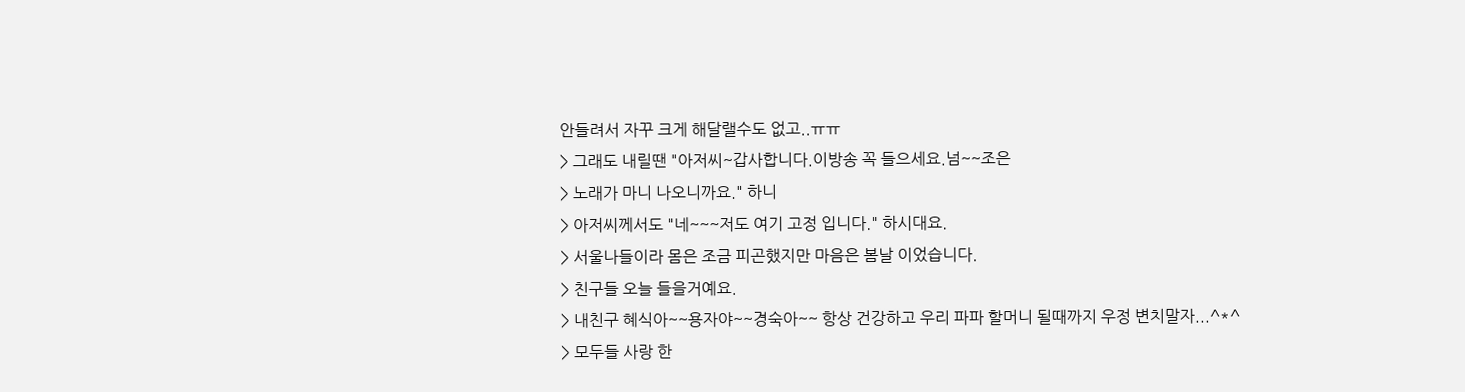안들려서 자꾸 크게 해달랠수도 없고..ㅠㅠ
> 그래도 내릴땐 "아저씨~갑사합니다.이방송 꼭 들으세요.넘~~조은
> 노래가 마니 나오니까요." 하니
> 아저씨께서도 "네~~~저도 여기 고정 입니다." 하시대요.
> 서울나들이라 몸은 조금 피곤했지만 마음은 봄날 이었습니다.
> 친구들 오늘 들을거예요.
> 내친구 혜식아~~용자야~~경숙아~~ 항상 건강하고 우리 파파 할머니 될때까지 우정 변치말자...^*^
> 모두들 사랑 한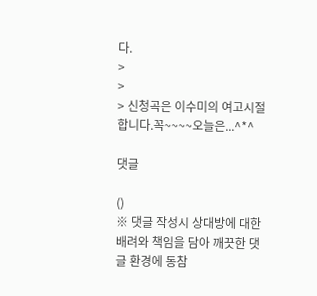다.
>
>
> 신청곡은 이수미의 여고시절 합니다.꼭~~~~오늘은...^*^

댓글

()
※ 댓글 작성시 상대방에 대한 배려와 책임을 담아 깨끗한 댓글 환경에 동참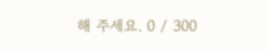해 주세요. 0 / 300